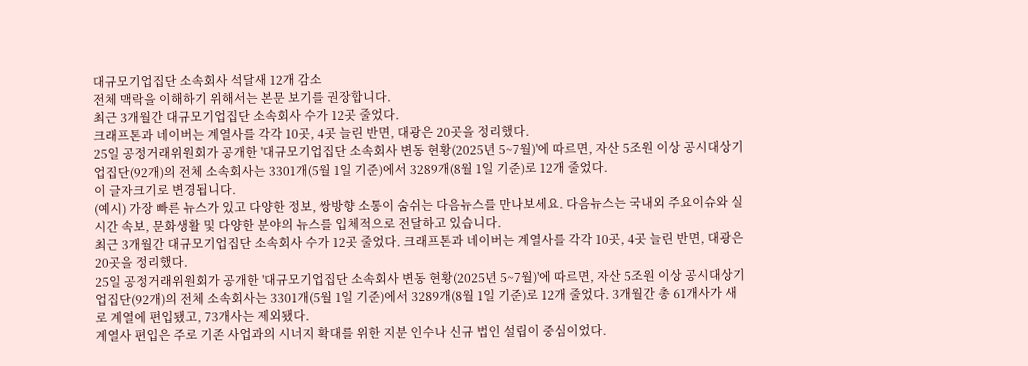대규모기업집단 소속회사 석달새 12개 감소
전체 맥락을 이해하기 위해서는 본문 보기를 권장합니다.
최근 3개월간 대규모기업집단 소속회사 수가 12곳 줄었다.
크래프톤과 네이버는 계열사를 각각 10곳, 4곳 늘린 반면, 대광은 20곳을 정리했다.
25일 공정거래위원회가 공개한 '대규모기업집단 소속회사 변동 현황(2025년 5~7월)'에 따르면, 자산 5조원 이상 공시대상기업집단(92개)의 전체 소속회사는 3301개(5월 1일 기준)에서 3289개(8월 1일 기준)로 12개 줄었다.
이 글자크기로 변경됩니다.
(예시) 가장 빠른 뉴스가 있고 다양한 정보, 쌍방향 소통이 숨쉬는 다음뉴스를 만나보세요. 다음뉴스는 국내외 주요이슈와 실시간 속보, 문화생활 및 다양한 분야의 뉴스를 입체적으로 전달하고 있습니다.
최근 3개월간 대규모기업집단 소속회사 수가 12곳 줄었다. 크래프톤과 네이버는 계열사를 각각 10곳, 4곳 늘린 반면, 대광은 20곳을 정리했다.
25일 공정거래위원회가 공개한 '대규모기업집단 소속회사 변동 현황(2025년 5~7월)'에 따르면, 자산 5조원 이상 공시대상기업집단(92개)의 전체 소속회사는 3301개(5월 1일 기준)에서 3289개(8월 1일 기준)로 12개 줄었다. 3개월간 총 61개사가 새로 계열에 편입됐고, 73개사는 제외됐다.
계열사 편입은 주로 기존 사업과의 시너지 확대를 위한 지분 인수나 신규 법인 설립이 중심이었다.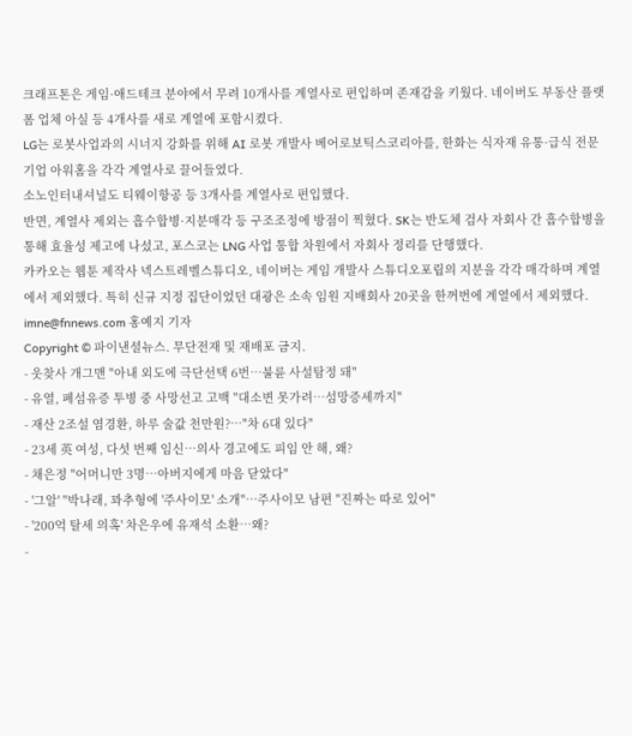크래프톤은 게임·애드테크 분야에서 무려 10개사를 계열사로 편입하며 존재감을 키웠다. 네이버도 부동산 플랫폼 업체 아실 등 4개사를 새로 계열에 포함시켰다.
LG는 로봇사업과의 시너지 강화를 위해 AI 로봇 개발사 베어로보틱스코리아를, 한화는 식자재 유통·급식 전문 기업 아워홈을 각각 계열사로 끌어들였다.
소노인터내셔널도 티웨이항공 등 3개사를 계열사로 편입했다.
반면, 계열사 제외는 흡수합병·지분매각 등 구조조정에 방점이 찍혔다. SK는 반도체 검사 자회사 간 흡수합병을 통해 효율성 제고에 나섰고, 포스코는 LNG 사업 통합 차원에서 자회사 정리를 단행했다.
카카오는 웹툰 제작사 넥스트레벨스튜디오, 네이버는 게임 개발사 스튜디오포립의 지분을 각각 매각하며 계열에서 제외했다. 특히 신규 지정 집단이었던 대광은 소속 임원 지배회사 20곳을 한꺼번에 계열에서 제외했다.
imne@fnnews.com 홍예지 기자
Copyright © 파이낸셜뉴스. 무단전재 및 재배포 금지.
- 웃찾사 개그맨 "아내 외도에 극단선택 6번…불륜 사설탐정 돼"
- 유열, 폐섬유증 투병 중 사망선고 고백 "대소변 못가려…섬망증세까지"
- 재산 2조설 염경환, 하루 술값 천만원?…"차 6대 있다"
- 23세 英 여성, 다섯 번째 임신…의사 경고에도 피임 안 해, 왜?
- 채은정 "어머니만 3명…아버지에게 마음 닫았다"
- '그알' "박나래, 꽈추형에 '주사이모' 소개"…주사이모 남편 "진짜는 따로 있어"
- '200억 탈세 의혹' 차은우에 유재석 소환…왜?
-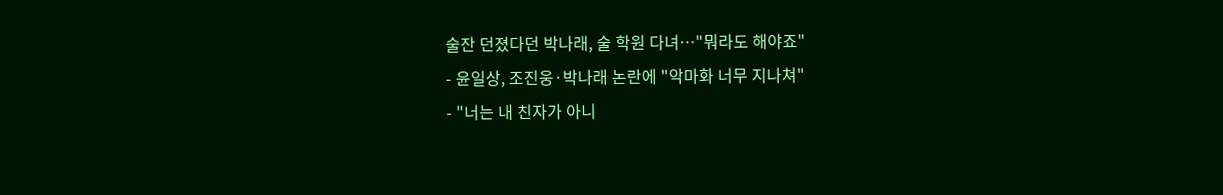술잔 던졌다던 박나래, 술 학원 다녀…"뭐라도 해야죠"
- 윤일상, 조진웅·박나래 논란에 "악마화 너무 지나쳐"
- "너는 내 친자가 아니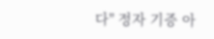다" 정자 기증 아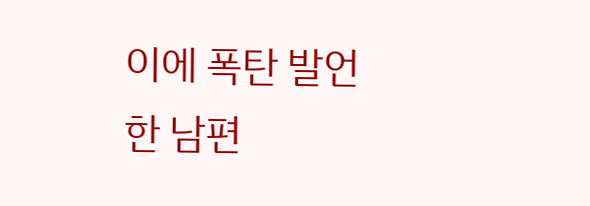이에 폭탄 발언한 남편